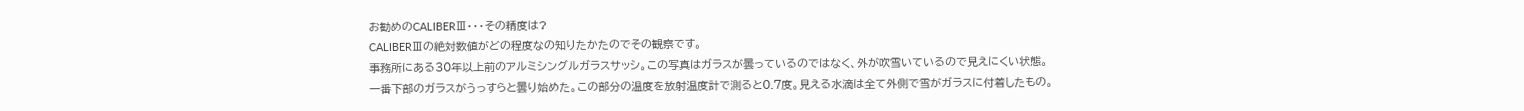お勧めのCALIBERⅢ・・・その精度は?
CALIBERⅢの絶対数値がどの程度なの知りたかたのでその観察です。
事務所にある30年以上前のアルミシングルガラスサッシ。この写真はガラスが曇っているのではなく、外が吹雪いているので見えにくい状態。
一番下部のガラスがうっすらと曇り始めた。この部分の温度を放射温度計で測ると0.7度。見える水滴は全て外側で雪がガラスに付着したもの。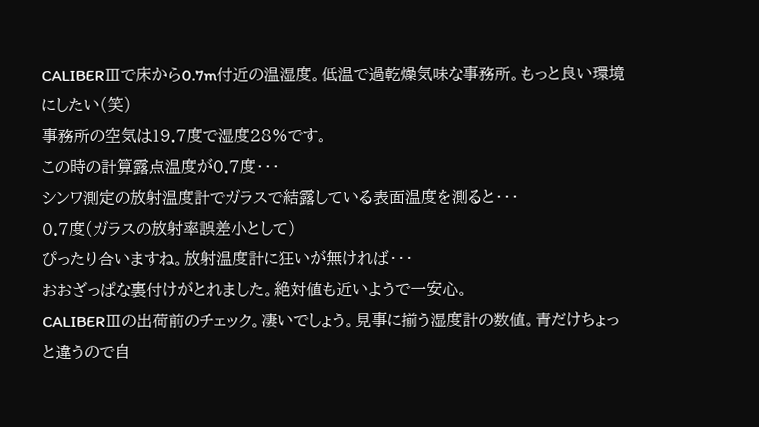CALIBERⅢで床から0.7m付近の温湿度。低温で過乾燥気味な事務所。もっと良い環境にしたい(笑)
事務所の空気は19.7度で湿度28%です。
この時の計算露点温度が0.7度・・・
シンワ測定の放射温度計でガラスで結露している表面温度を測ると・・・
0.7度(ガラスの放射率誤差小として)
ぴったり合いますね。放射温度計に狂いが無ければ・・・
おおざっぱな裏付けがとれました。絶対値も近いようで一安心。
CALIBERⅢの出荷前のチェック。凄いでしょう。見事に揃う湿度計の数値。青だけちょっと違うので自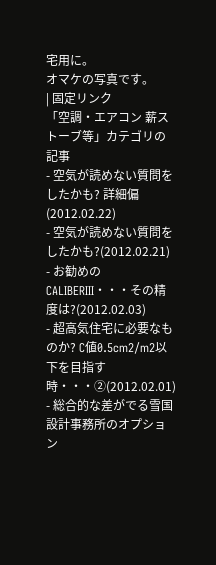宅用に。
オマケの写真です。
| 固定リンク
「空調・エアコン 薪ストーブ等」カテゴリの記事
- 空気が読めない質問をしたかも? 詳細偏(2012.02.22)
- 空気が読めない質問をしたかも?(2012.02.21)
- お勧めのCALIBERⅢ・・・その精度は?(2012.02.03)
- 超高気住宅に必要なものか? C値0.5cm2/m2以下を目指す時・・・②(2012.02.01)
- 総合的な差がでる雪国設計事務所のオプション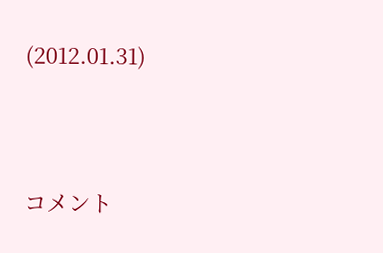(2012.01.31)




コメント